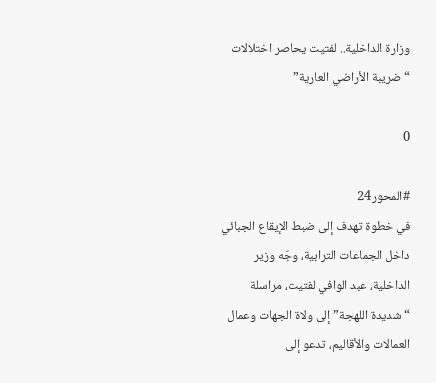وزارة الداخلية.. لفتيت يحاصر اختلالات “ضريبة الأراضي العارية”

0

#المحور24
في خطوة تهدف إلى ضبط الإيقاع الجبائي داخل الجماعات الترابية، وجّه وزير الداخلية، عبد الوافي لفتيت، مراسلة “شديدة اللهجة” إلى ولاة الجهات وعمال العمالات والأقاليم، تدعو إلى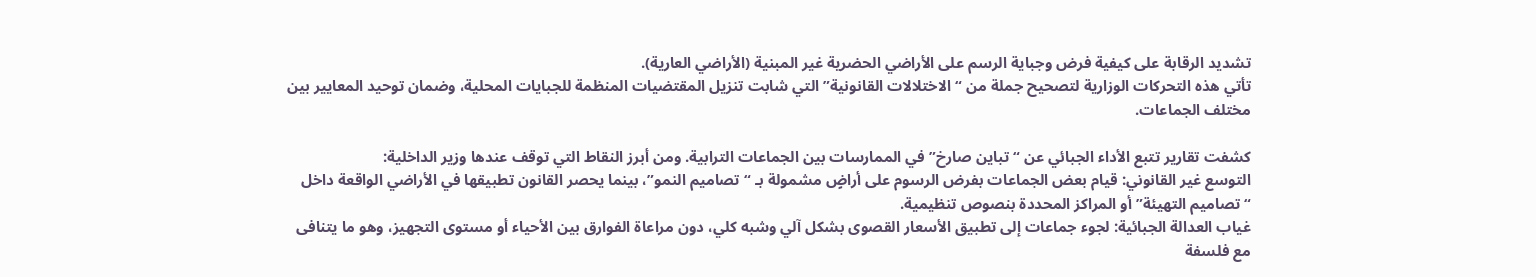تشديد الرقابة على كيفية فرض وجباية الرسم على الأراضي الحضرية غير المبنية (الأراضي العارية).
تأتي هذه التحركات الوزارية لتصحيح جملة من “الاختلالات القانونية” التي شابت تنزيل المقتضيات المنظمة للجبايات المحلية، وضمان توحيد المعايير بين مختلف الجماعات.

كشفت تقارير تتبع الأداء الجبائي عن “تباين صارخ” في الممارسات بين الجماعات الترابية. ومن أبرز النقاط التي توقف عندها وزير الداخلية:
التوسع غير القانوني: قيام بعض الجماعات بفرض الرسوم على أراضٍ مشمولة بـ “تصاميم النمو”، بينما يحصر القانون تطبيقها في الأراضي الواقعة داخل “تصاميم التهيئة” أو المراكز المحددة بنصوص تنظيمية.
غياب العدالة الجبائية: لجوء جماعات إلى تطبيق الأسعار القصوى بشكل آلي وشبه كلي، دون مراعاة الفوارق بين الأحياء أو مستوى التجهيز، وهو ما يتنافى مع فلسفة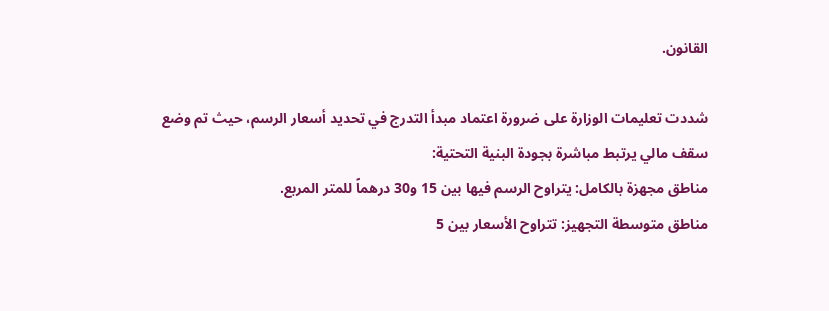القانون.

شددت تعليمات الوزارة على ضرورة اعتماد مبدأ التدرج في تحديد أسعار الرسم، حيث تم وضع سقف مالي يرتبط مباشرة بجودة البنية التحتية:
مناطق مجهزة بالكامل: يتراوح الرسم فيها بين 15 و30 درهماً للمتر المربع.
مناطق متوسطة التجهيز: تتراوح الأسعار بين 5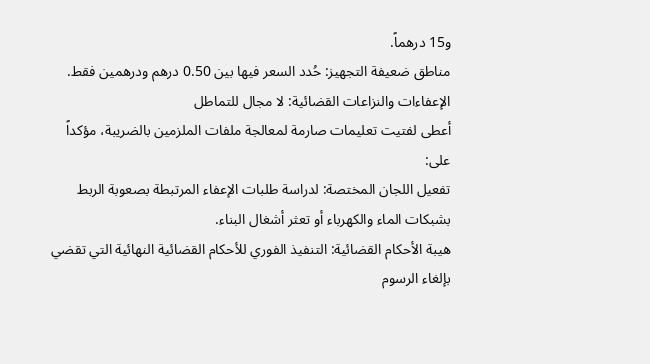و15 درهماً.
مناطق ضعيفة التجهيز: حُدد السعر فيها بين 0.50 درهم ودرهمين فقط.
الإعفاءات والنزاعات القضائية: لا مجال للتماطل
أعطى لفتيت تعليمات صارمة لمعالجة ملفات الملزمين بالضريبة، مؤكداً على:
تفعيل اللجان المختصة: لدراسة طلبات الإعفاء المرتبطة بصعوبة الربط بشبكات الماء والكهرباء أو تعثر أشغال البناء.
هيبة الأحكام القضائية: التنفيذ الفوري للأحكام القضائية النهائية التي تقضي بإلغاء الرسوم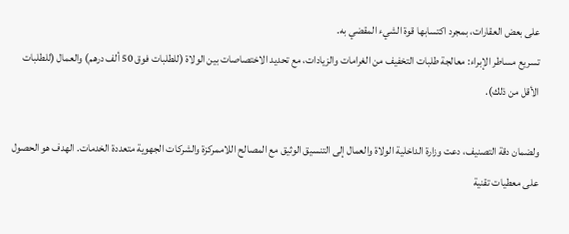على بعض العقارات، بمجرد اكتسابها قوة الشيء المقضي به.
تسريع مساطر الإبراء: معالجة طلبات التخفيف من الغرامات والزيادات، مع تحديد الاختصاصات بين الولاة (للطلبات فوق 50 ألف درهم) والعمال (للطلبات الأقل من ذلك).

ولضمان دقة التصنيف، دعت وزارة الداخلية الولاة والعمال إلى التنسيق الوثيق مع المصالح اللاممركزة والشركات الجهوية متعددة الخدمات. الهدف هو الحصول على معطيات تقنية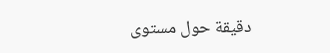دقيقة حول مستوى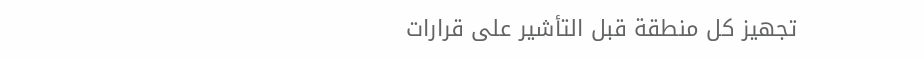تجهيز كل منطقة قبل التأشير على قرارات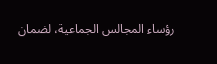رؤساء المجالس الجماعية، لضمان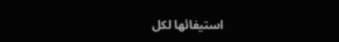استيفائها لكل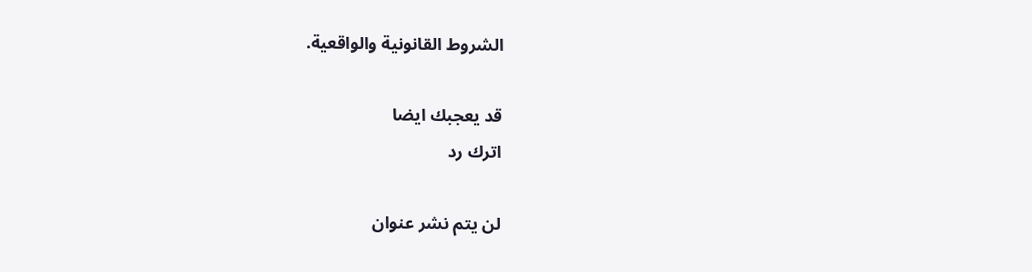الشروط القانونية والواقعية.

قد يعجبك ايضا
اترك رد

لن يتم نشر عنوان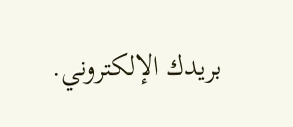بريدك الإلكتروني.